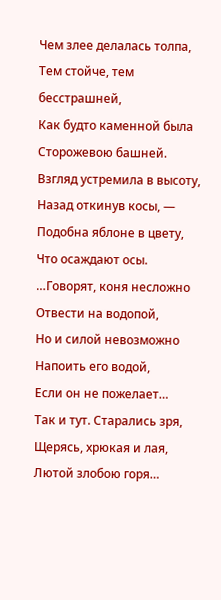Чем злее делалась толпа,
Тем стойче, тем бесстрашней,
Как будто каменной была
Сторожевою башней.
Взгляд устремила в высоту,
Назад откинув косы, —
Подобна яблоне в цвету,
Что осаждают осы.
…Говорят, коня несложно
Отвести на водопой,
Но и силой невозможно
Напоить его водой,
Если он не пожелает…
Так и тут. Старались зря,
Щерясь, хрюкая и лая,
Лютой злобою горя…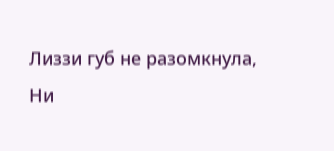Лиззи губ не разомкнула,
Ни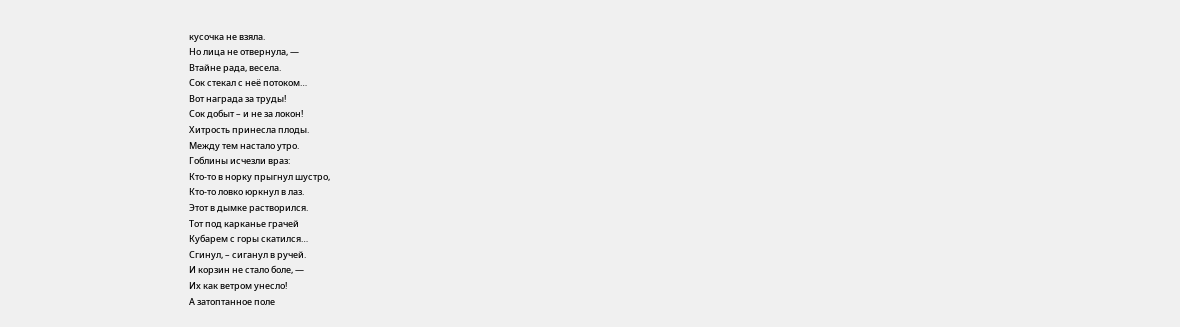кусочка не взяла.
Но лица не отвернула, —
Втайне рада, весела.
Сок стекал с неё потоком…
Вот награда за труды!
Сок добыт – и не за локон!
Хитрость принесла плоды.
Между тем настало утро.
Гоблины исчезли враз:
Кто-то в норку прыгнул шустро,
Кто-то ловко юркнул в лаз.
Этот в дымке растворился.
Тот под карканье грачей
Кубарем с горы скатился…
Сгинул, – сиганул в ручей.
И корзин не стало боле, —
Их как ветром унесло!
А затоптанное поле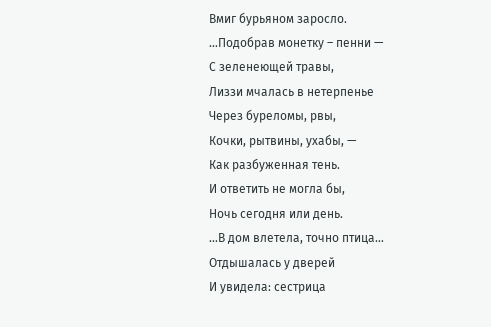Вмиг бурьяном заросло.
…Подобрав монетку – пенни —
С зеленеющей травы,
Лиззи мчалась в нетерпенье
Через буреломы, рвы,
Кочки, рытвины, ухабы, —
Как разбуженная тень.
И ответить не могла бы,
Ночь сегодня или день.
…В дом влетела, точно птица…
Отдышалась у дверей
И увидела: сестрица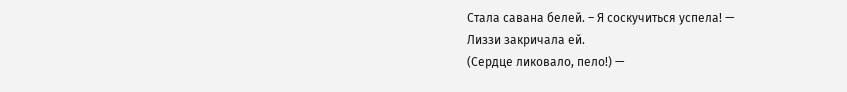Стала савана белей. – Я соскучиться успела! —
Лиззи закричала ей.
(Сердце ликовало, пело!) —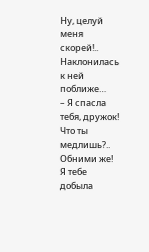Ну, целуй меня скорей!..
Наклонилась к ней поближе…
– Я спасла тебя, дружок!
Что ты медлишь?..
Обними же!
Я тебе добыла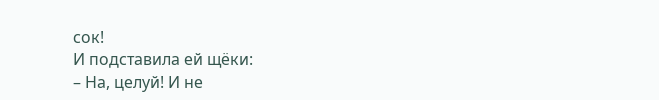сок!
И подставила ей щёки:
– На, целуй! И не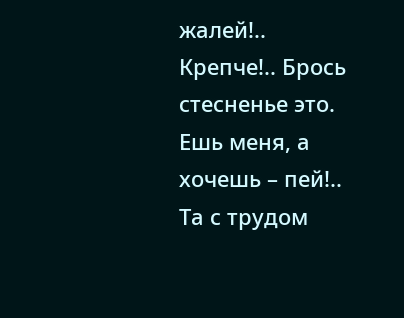жалей!..
Крепче!.. Брось стесненье это.
Ешь меня, а хочешь – пей!..
Та с трудом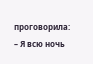проговорила:
– Я всю ночь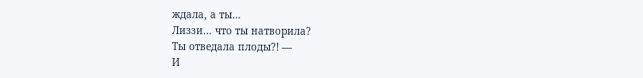ждала, а ты…
Лиззи… что ты натворила?
Ты отведала плоды?! —
И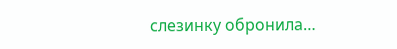слезинку обронила…